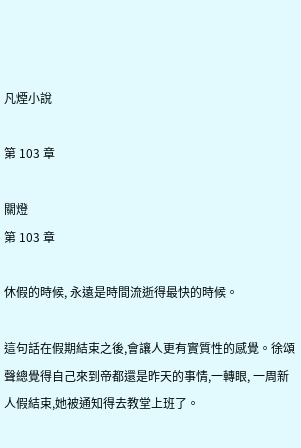凡煙小說

第 103 章

關燈
第 103 章

休假的時候, 永遠是時間流逝得最快的時候。

這句話在假期結束之後,會讓人更有實質性的感覺。徐頌聲總覺得自己來到帝都還是昨天的事情,一轉眼, 一周新人假結束,她被通知得去教堂上班了。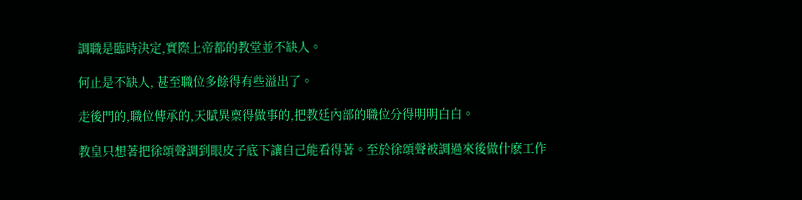調職是臨時決定,實際上帝都的教堂並不缺人。

何止是不缺人, 甚至職位多餘得有些溢出了。

走後門的,職位傳承的,天賦異稟得做事的,把教廷內部的職位分得明明白白。

教皇只想著把徐頌聲調到眼皮子底下讓自己能看得著。至於徐頌聲被調過來後做什麽工作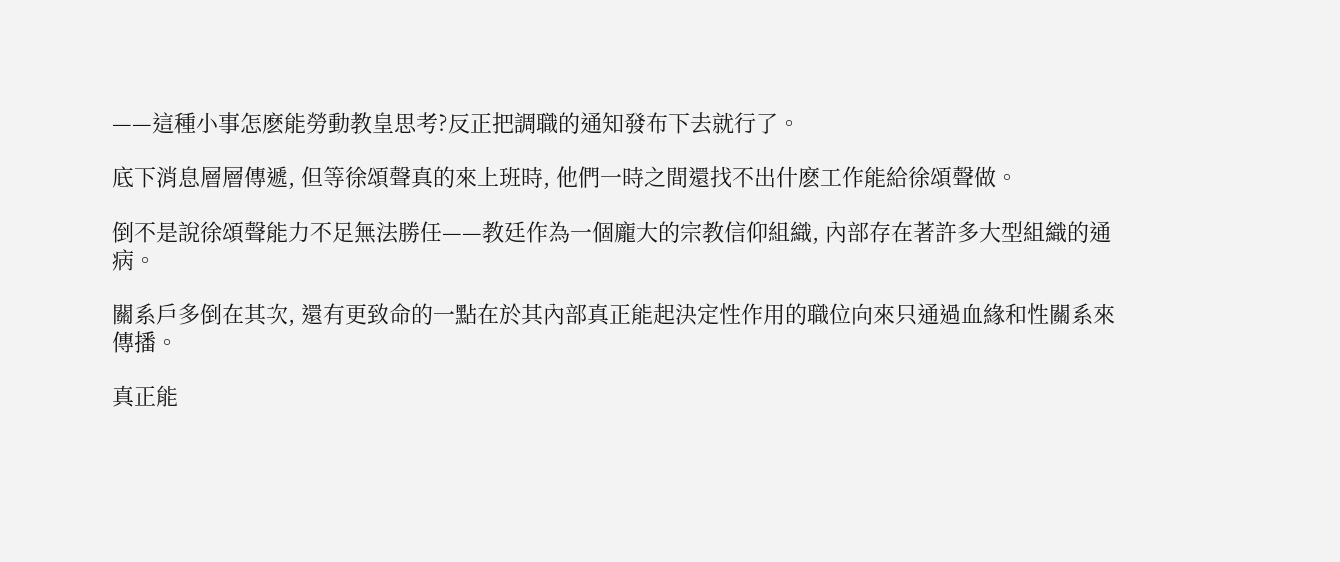——這種小事怎麽能勞動教皇思考?反正把調職的通知發布下去就行了。

底下消息層層傳遞, 但等徐頌聲真的來上班時, 他們一時之間還找不出什麽工作能給徐頌聲做。

倒不是說徐頌聲能力不足無法勝任——教廷作為一個龐大的宗教信仰組織, 內部存在著許多大型組織的通病。

關系戶多倒在其次, 還有更致命的一點在於其內部真正能起決定性作用的職位向來只通過血緣和性關系來傳播。

真正能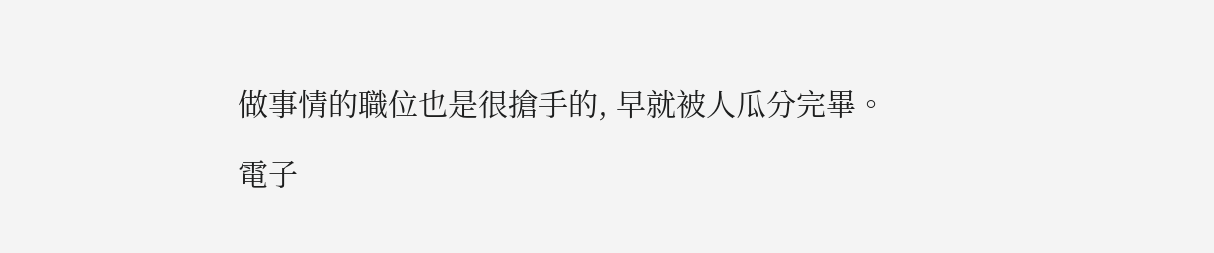做事情的職位也是很搶手的, 早就被人瓜分完畢。

電子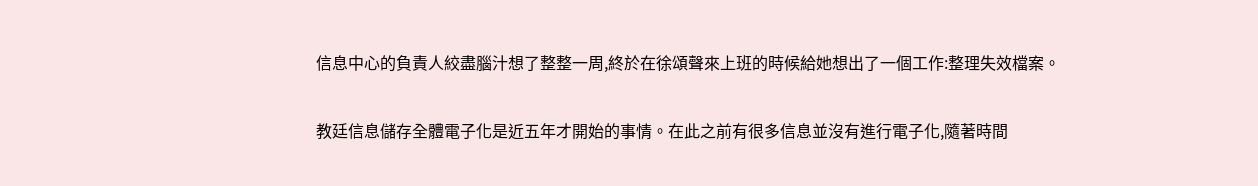信息中心的負責人絞盡腦汁想了整整一周,終於在徐頌聲來上班的時候給她想出了一個工作:整理失效檔案。

教廷信息儲存全體電子化是近五年才開始的事情。在此之前有很多信息並沒有進行電子化,隨著時間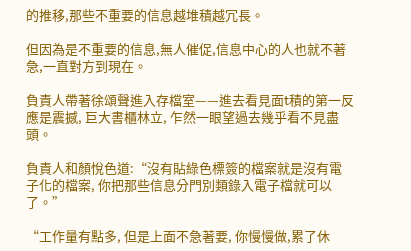的推移,那些不重要的信息越堆積越冗長。

但因為是不重要的信息,無人催促,信息中心的人也就不著急,一直對方到現在。

負責人帶著徐頌聲進入存檔室——進去看見面t積的第一反應是震撼, 巨大書櫃林立, 乍然一眼望過去幾乎看不見盡頭。

負責人和顏悅色道:“沒有貼綠色標簽的檔案就是沒有電子化的檔案, 你把那些信息分門別類錄入電子檔就可以了。”

“工作量有點多, 但是上面不急著要, 你慢慢做,累了休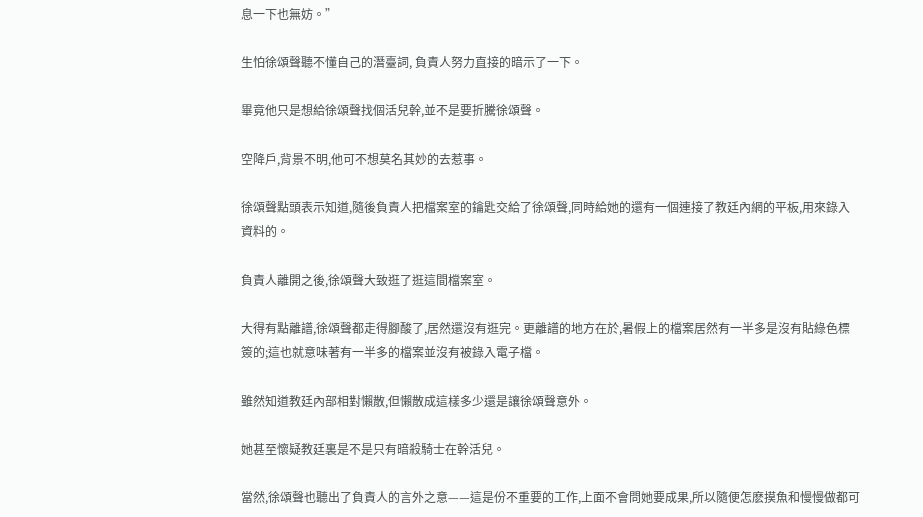息一下也無妨。”

生怕徐頌聲聽不懂自己的潛臺詞, 負責人努力直接的暗示了一下。

畢竟他只是想給徐頌聲找個活兒幹,並不是要折騰徐頌聲。

空降戶,背景不明,他可不想莫名其妙的去惹事。

徐頌聲點頭表示知道,隨後負責人把檔案室的鑰匙交給了徐頌聲,同時給她的還有一個連接了教廷內網的平板,用來錄入資料的。

負責人離開之後,徐頌聲大致逛了逛這間檔案室。

大得有點離譜,徐頌聲都走得腳酸了,居然還沒有逛完。更離譜的地方在於,暑假上的檔案居然有一半多是沒有貼綠色標簽的;這也就意味著有一半多的檔案並沒有被錄入電子檔。

雖然知道教廷內部相對懶散,但懶散成這樣多少還是讓徐頌聲意外。

她甚至懷疑教廷裏是不是只有暗殺騎士在幹活兒。

當然,徐頌聲也聽出了負責人的言外之意——這是份不重要的工作,上面不會問她要成果,所以隨便怎麽摸魚和慢慢做都可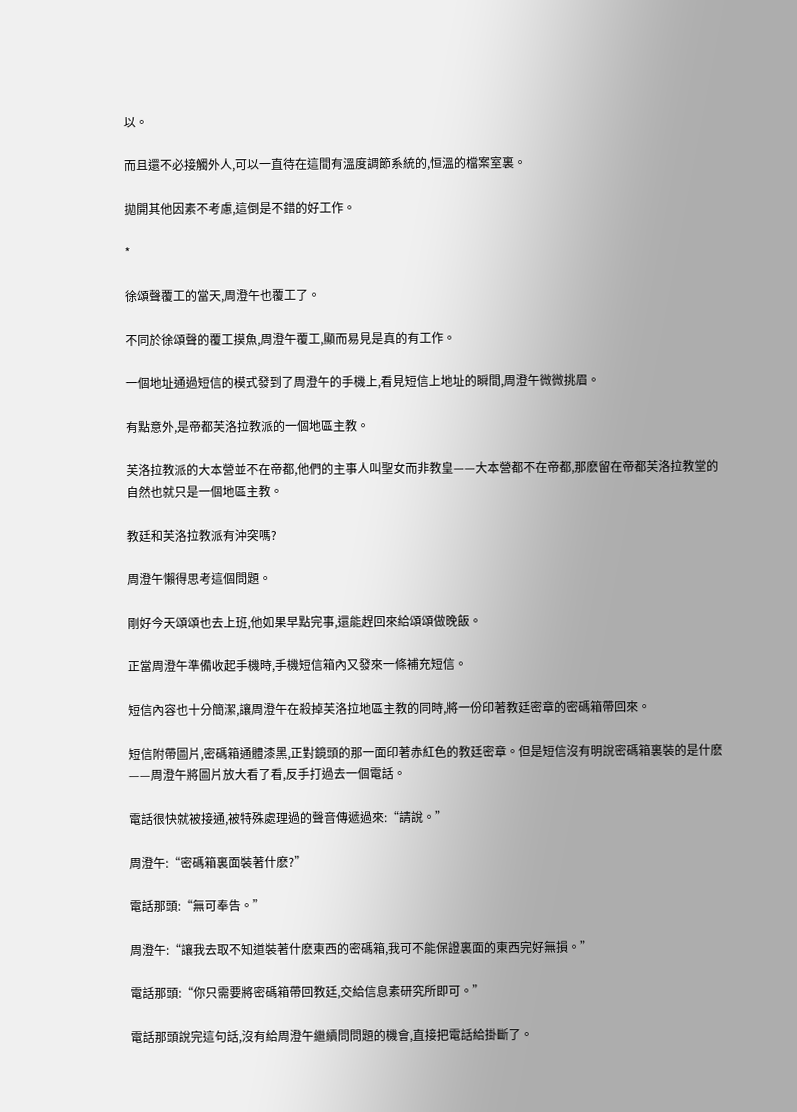以。

而且還不必接觸外人,可以一直待在這間有溫度調節系統的,恒溫的檔案室裏。

拋開其他因素不考慮,這倒是不錯的好工作。

*

徐頌聲覆工的當天,周澄午也覆工了。

不同於徐頌聲的覆工摸魚,周澄午覆工,顯而易見是真的有工作。

一個地址通過短信的模式發到了周澄午的手機上,看見短信上地址的瞬間,周澄午微微挑眉。

有點意外,是帝都芙洛拉教派的一個地區主教。

芙洛拉教派的大本營並不在帝都,他們的主事人叫聖女而非教皇——大本營都不在帝都,那麽留在帝都芙洛拉教堂的自然也就只是一個地區主教。

教廷和芙洛拉教派有沖突嗎?

周澄午懶得思考這個問題。

剛好今天頌頌也去上班,他如果早點完事,還能趕回來給頌頌做晚飯。

正當周澄午準備收起手機時,手機短信箱內又發來一條補充短信。

短信內容也十分簡潔,讓周澄午在殺掉芙洛拉地區主教的同時,將一份印著教廷密章的密碼箱帶回來。

短信附帶圖片,密碼箱通體漆黑,正對鏡頭的那一面印著赤紅色的教廷密章。但是短信沒有明說密碼箱裏裝的是什麽——周澄午將圖片放大看了看,反手打過去一個電話。

電話很快就被接通,被特殊處理過的聲音傳遞過來:“請說。”

周澄午:“密碼箱裏面裝著什麽?”

電話那頭:“無可奉告。”

周澄午:“讓我去取不知道裝著什麽東西的密碼箱,我可不能保證裏面的東西完好無損。”

電話那頭:“你只需要將密碼箱帶回教廷,交給信息素研究所即可。”

電話那頭說完這句話,沒有給周澄午繼續問問題的機會,直接把電話給掛斷了。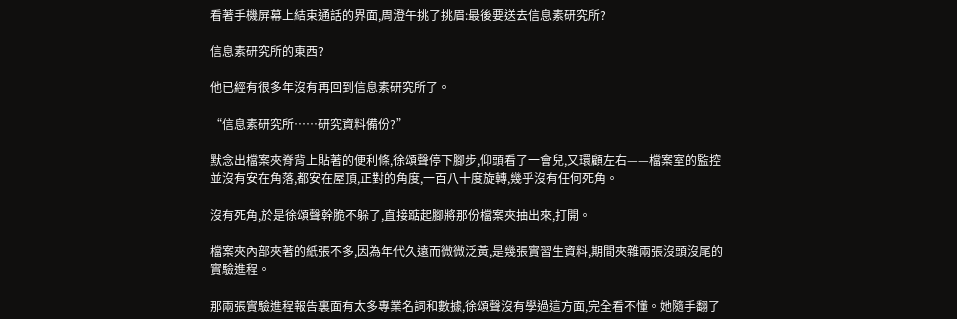看著手機屏幕上結束通話的界面,周澄午挑了挑眉:最後要送去信息素研究所?

信息素研究所的東西?

他已經有很多年沒有再回到信息素研究所了。

“信息素研究所……研究資料備份?”

默念出檔案夾脊背上貼著的便利條,徐頌聲停下腳步,仰頭看了一會兒,又環顧左右——檔案室的監控並沒有安在角落,都安在屋頂,正對的角度,一百八十度旋轉,幾乎沒有任何死角。

沒有死角,於是徐頌聲幹脆不躲了,直接踮起腳將那份檔案夾抽出來,打開。

檔案夾內部夾著的紙張不多,因為年代久遠而微微泛黃,是幾張實習生資料,期間夾雜兩張沒頭沒尾的實驗進程。

那兩張實驗進程報告裏面有太多專業名詞和數據,徐頌聲沒有學過這方面,完全看不懂。她隨手翻了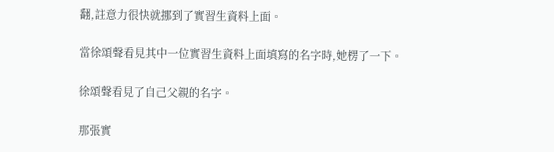翻,註意力很快就挪到了實習生資料上面。

當徐頌聲看見其中一位實習生資料上面填寫的名字時,她楞了一下。

徐頌聲看見了自己父親的名字。

那張實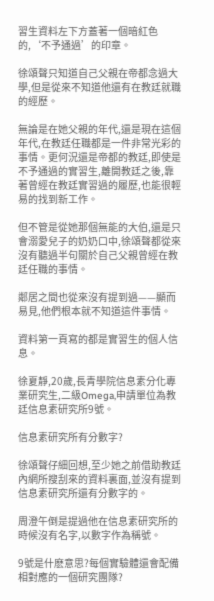習生資料左下方蓋著一個暗紅色的,‘不予通過’的印章。

徐頌聲只知道自己父親在帝都念過大學,但是從來不知道他還有在教廷就職的經歷。

無論是在她父親的年代,還是現在這個年代,在教廷任職都是一件非常光彩的事情。更何況還是帝都的教廷,即使是不予通過的實習生,離開教廷之後,靠著曾經在教廷實習過的履歷,也能很輕易的找到新工作。

但不管是從她那個無能的大伯,還是只會溺愛兒子的奶奶口中,徐頌聲都從來沒有聽過半句關於自己父親曾經在教廷任職的事情。

鄰居之間也從來沒有提到過——顯而易見,他們根本就不知道這件事情。

資料第一頁寫的都是實習生的個人信息。

徐夏靜,20歲,長青學院信息素分化專業研究生,二級Omega,申請單位為教廷信息素研究所9號。

信息素研究所有分數字?

徐頌聲仔細回想,至少她之前借助教廷內網所搜刮來的資料裏面,並沒有提到信息素研究所還有分數字的。

周澄午倒是提過他在信息素研究所的時候沒有名字,以數字作為稱號。

9號是什麽意思?每個實驗體還會配備相對應的一個研究團隊?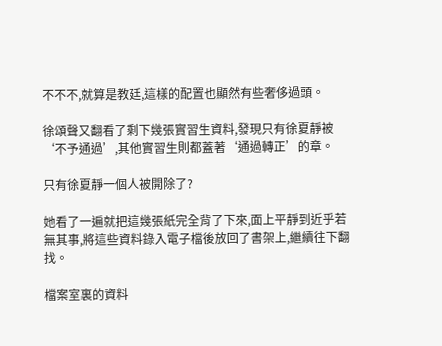不不不,就算是教廷,這樣的配置也顯然有些奢侈過頭。

徐頌聲又翻看了剩下幾張實習生資料,發現只有徐夏靜被‘不予通過’,其他實習生則都蓋著‘通過轉正’的章。

只有徐夏靜一個人被開除了?

她看了一遍就把這幾張紙完全背了下來,面上平靜到近乎若無其事,將這些資料錄入電子檔後放回了書架上,繼續往下翻找。

檔案室裏的資料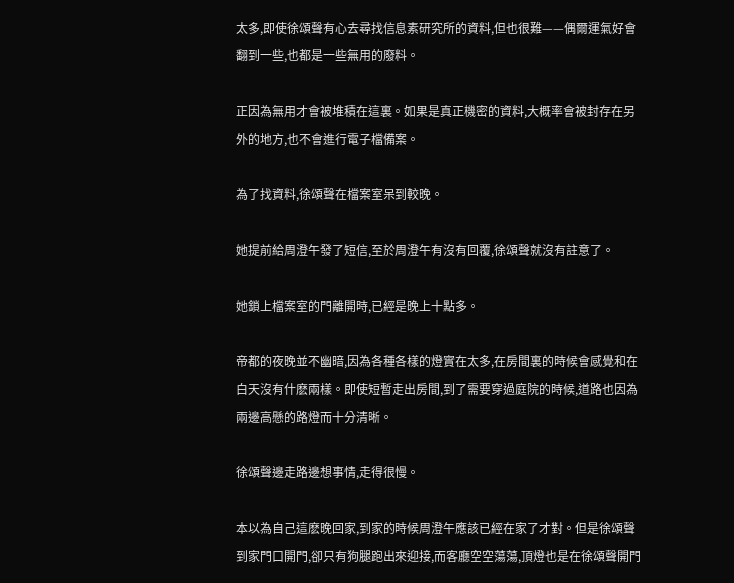太多,即使徐頌聲有心去尋找信息素研究所的資料,但也很難——偶爾運氣好會翻到一些,也都是一些無用的廢料。

正因為無用才會被堆積在這裏。如果是真正機密的資料,大概率會被封存在另外的地方,也不會進行電子檔備案。

為了找資料,徐頌聲在檔案室呆到較晚。

她提前給周澄午發了短信,至於周澄午有沒有回覆,徐頌聲就沒有註意了。

她鎖上檔案室的門離開時,已經是晚上十點多。

帝都的夜晚並不幽暗,因為各種各樣的燈實在太多,在房間裏的時候會感覺和在白天沒有什麽兩樣。即使短暫走出房間,到了需要穿過庭院的時候,道路也因為兩邊高懸的路燈而十分清晰。

徐頌聲邊走路邊想事情,走得很慢。

本以為自己這麽晚回家,到家的時候周澄午應該已經在家了才對。但是徐頌聲到家門口開門,卻只有狗腿跑出來迎接,而客廳空空蕩蕩,頂燈也是在徐頌聲開門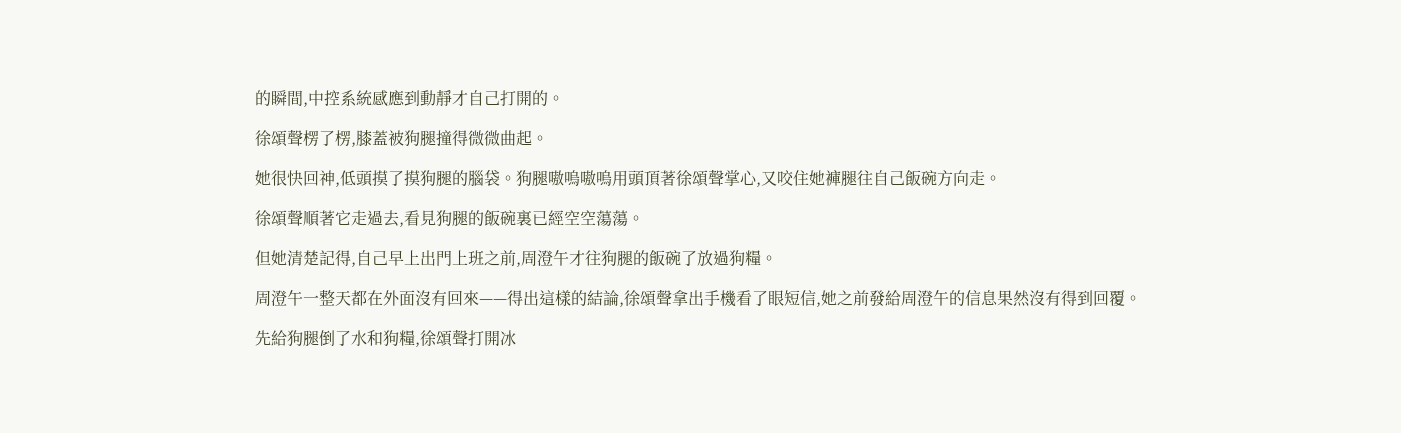的瞬間,中控系統感應到動靜才自己打開的。

徐頌聲楞了楞,膝蓋被狗腿撞得微微曲起。

她很快回神,低頭摸了摸狗腿的腦袋。狗腿嗷嗚嗷嗚用頭頂著徐頌聲掌心,又咬住她褲腿往自己飯碗方向走。

徐頌聲順著它走過去,看見狗腿的飯碗裏已經空空蕩蕩。

但她清楚記得,自己早上出門上班之前,周澄午才往狗腿的飯碗了放過狗糧。

周澄午一整天都在外面沒有回來——得出這樣的結論,徐頌聲拿出手機看了眼短信,她之前發給周澄午的信息果然沒有得到回覆。

先給狗腿倒了水和狗糧,徐頌聲打開冰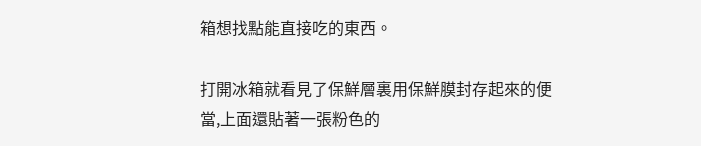箱想找點能直接吃的東西。

打開冰箱就看見了保鮮層裏用保鮮膜封存起來的便當,上面還貼著一張粉色的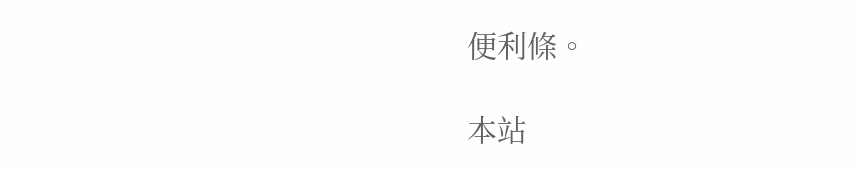便利條。

本站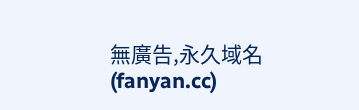無廣告,永久域名(fanyan.cc)